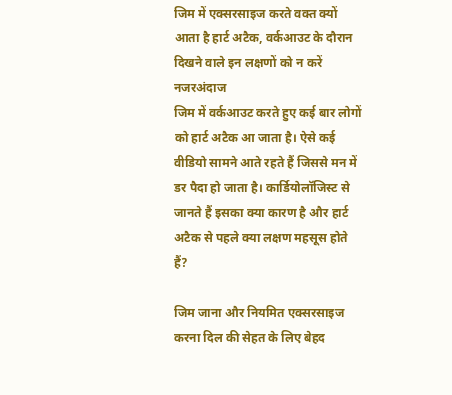जिम में एक्सरसाइज करते वक्त क्यों आता है हार्ट अटैक, वर्कआउट के दौरान दिखने वाले इन लक्षणों को न करें नजरअंदाज
जिम में वर्कआउट करते हुए कई बार लोगों को हार्ट अटैक आ जाता है। ऐसे कई वीडियो सामने आते रहते हैं जिससे मन में डर पैदा हो जाता है। कार्डियोलॉजिस्ट से जानते हैं इसका क्या कारण है और हार्ट अटैक से पहले क्या लक्षण महसूस होते हैं?

जिम जाना और नियमित एक्सरसाइज करना दिल की सेहत के लिए बेहद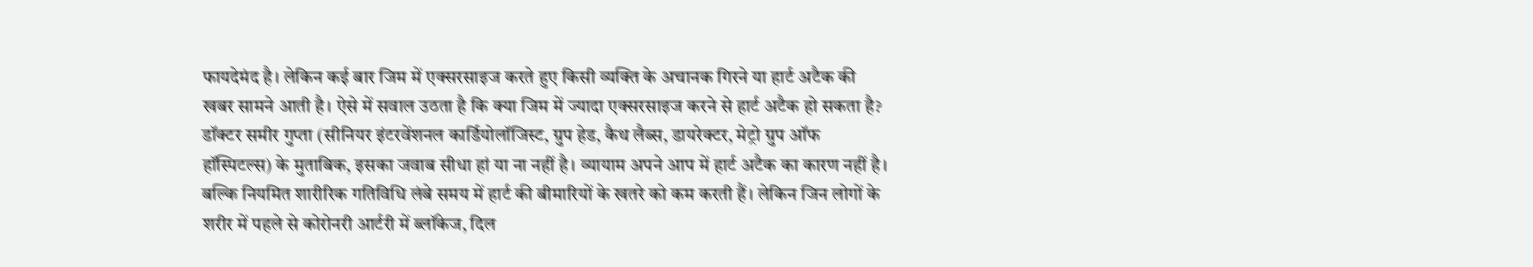फायदेमंद है। लेकिन कई बार जिम में एक्सरसाइज करते हुए किसी व्यक्ति के अचानक गिरने या हार्ट अटैक की खबर सामने आती है। ऐसे में सवाल उठता है कि क्या जिम में ज्यादा एक्सरसाइज करने से हार्ट अटैक हो सकता है? डॉक्टर समीर गुप्ता (सीनियर इंटरवेंशनल कार्डियोलॉजिस्ट, ग्रुप हेड, कैथ लैब्स, डायरेक्टर, मेट्रो ग्रुप ऑफ हॉस्पिटल्स) के मुताबिक, इसका जवाब सीधा हां या ना नहीं है। व्यायाम अपने आप में हार्ट अटैक का कारण नहीं है। बल्कि नियमित शारीरिक गतिविधि लंबे समय में हार्ट की बीमारियों के खतरे को कम करती हैं। लेकिन जिन लोगों के शरीर में पहले से कोरोनरी आर्टरी में ब्लॉकेज, दिल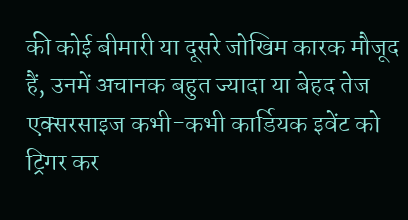की कोई बीमारी या दूसरे जोखिम कारक मौजूद हैं, उनमें अचानक बहुत ज्यादा या बेहद तेज एक्सरसाइज कभी-कभी कार्डियक इवेंट को ट्रिगर कर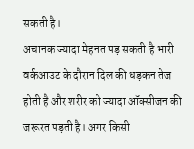सकती है।
अचानक ज्यादा मेहनत पड़ सकती है भारी
वर्कआउट के दौरान दिल की धड़कन तेज होती है और शरीर को ज्यादा ऑक्सीजन की जरूरत पड़ती है। अगर किसी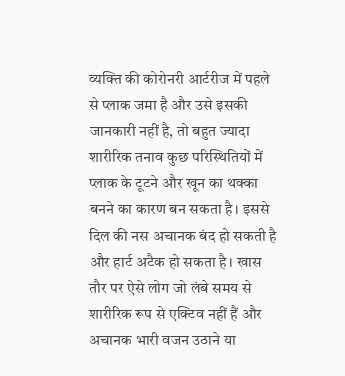व्यक्ति की कोरोनरी आर्टरीज में पहले से प्लाक जमा है और उसे इसकी जानकारी नहीं है, तो बहुत ज्यादा शारीरिक तनाव कुछ परिस्थितियों में प्लाक के टूटने और खून का थक्का बनने का कारण बन सकता है। इससे दिल की नस अचानक बंद हो सकती है और हार्ट अटैक हो सकता है। खास तौर पर ऐसे लोग जो लंबे समय से शारीरिक रूप से एक्टिव नहीं हैं और अचानक भारी वजन उठाने या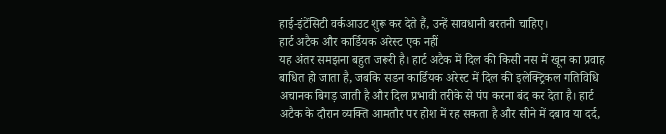हाई-इंटेंसिटी वर्कआउट शुरू कर देते हैं, उन्हें सावधानी बरतनी चाहिए।
हार्ट अटैक और कार्डियक अरेस्ट एक नहीं
यह अंतर समझना बहुत जरूरी है। हार्ट अटैक में दिल की किसी नस में खून का प्रवाह बाधित हो जाता है, जबकि सडन कार्डियक अरेस्ट में दिल की इलेक्ट्रिकल गतिविधि अचानक बिगड़ जाती है और दिल प्रभावी तरीके से पंप करना बंद कर देता है। हार्ट अटैक के दौरान व्यक्ति आमतौर पर होश में रह सकता है और सीने में दबाव या दर्द,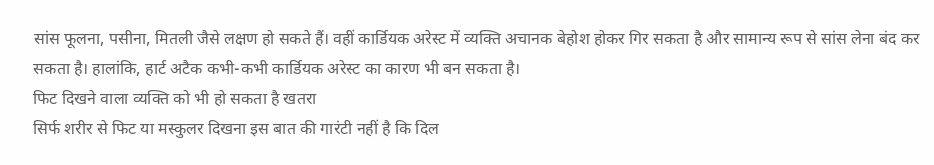सांस फूलना, पसीना, मितली जैसे लक्षण हो सकते हैं। वहीं कार्डियक अरेस्ट में व्यक्ति अचानक बेहोश होकर गिर सकता है और सामान्य रूप से सांस लेना बंद कर सकता है। हालांकि, हार्ट अटैक कभी-कभी कार्डियक अरेस्ट का कारण भी बन सकता है।
फिट दिखने वाला व्यक्ति को भी हो सकता है खतरा
सिर्फ शरीर से फिट या मस्कुलर दिखना इस बात की गारंटी नहीं है कि दिल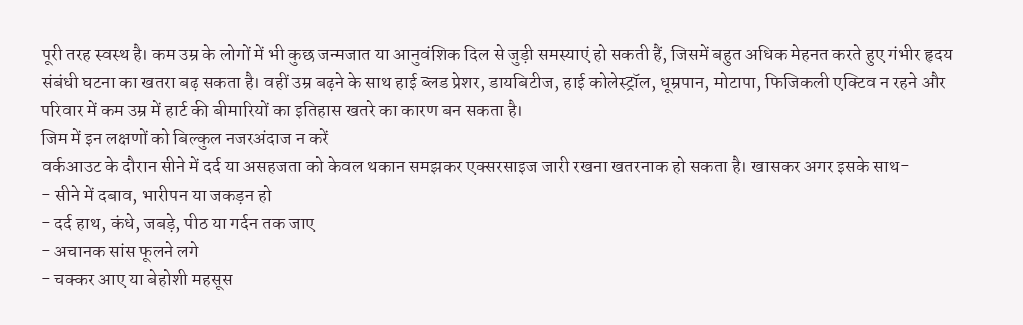पूरी तरह स्वस्थ है। कम उम्र के लोगों में भी कुछ जन्मजात या आनुवंशिक दिल से जुड़ी समस्याएं हो सकती हैं, जिसमें बहुत अधिक मेहनत करते हुए गंभीर हृदय संबंधी घटना का खतरा बढ़ सकता है। वहीं उम्र बढ़ने के साथ हाई ब्लड प्रेशर, डायबिटीज, हाई कोलेस्ट्रॉल, धूम्रपान, मोटापा, फिजिकली एक्टिव न रहने और परिवार में कम उम्र में हार्ट की बीमारियों का इतिहास खतरे का कारण बन सकता है।
जिम में इन लक्षणों को बिल्कुल नजरअंदाज न करें
वर्कआउट के दौरान सीने में दर्द या असहजता को केवल थकान समझकर एक्सरसाइज जारी रखना खतरनाक हो सकता है। खासकर अगर इसके साथ-
- सीने में दबाव, भारीपन या जकड़न हो
- दर्द हाथ, कंधे, जबड़े, पीठ या गर्दन तक जाए
- अचानक सांस फूलने लगे
- चक्कर आए या बेहोशी महसूस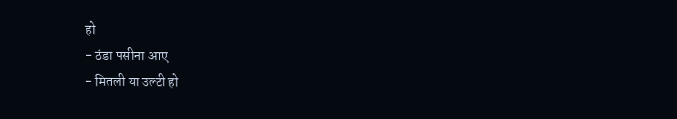हो
- ठंडा पसीना आए
- मितली या उल्टी हो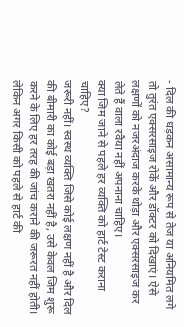- दिल की धड़कन असामान्य रूप से तेज या अनियमित लगे
तो तुरंत एक्सरसाइज रोकें और डॉक्टर को दिखाएं। ऐसे लक्षणों को नजरअंदाज करके थोड़ा और एक्सरसाइज कर लेते हैं वाला रवैया नहीं अपनाना चाहिए।
क्या जिम जाने से पहले हर व्यक्ति को हार्ट टेस्ट कराना चाहिए?
जरूरी नहीं। स्वस्थ व्यक्ति जिसे कोई लक्षण नहीं है और दिल की बीमारी का कोई बड़ा खतरा नहीं है, उसे केवल जिम शुरू करने के लिए हर तरह की जांच कराने की जरूरत नहीं होती। लेकिन अगर किसी को पहले से हार्ट की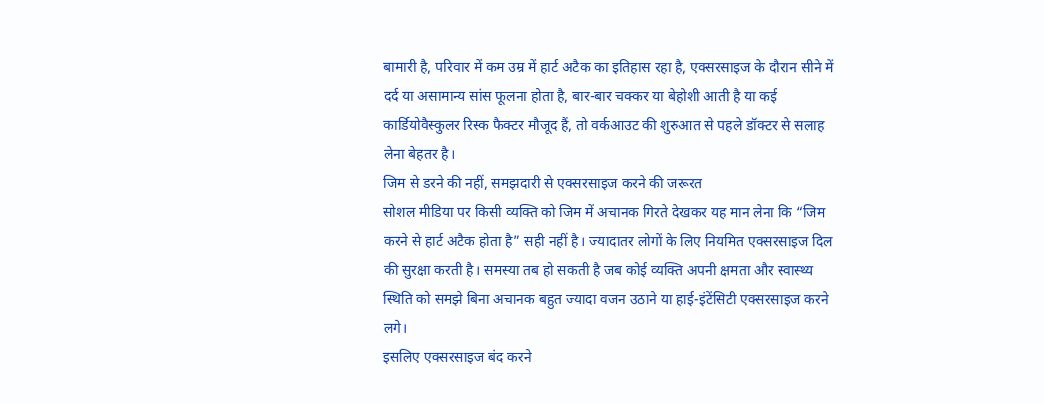बामारी है, परिवार में कम उम्र में हार्ट अटैक का इतिहास रहा है, एक्सरसाइज के दौरान सीने में दर्द या असामान्य सांस फूलना होता है, बार-बार चक्कर या बेहोशी आती है या कई कार्डियोवैस्कुलर रिस्क फैक्टर मौजूद हैं, तो वर्कआउट की शुरुआत से पहले डॉक्टर से सलाह लेना बेहतर है।
जिम से डरने की नहीं, समझदारी से एक्सरसाइज करने की जरूरत
सोशल मीडिया पर किसी व्यक्ति को जिम में अचानक गिरते देखकर यह मान लेना कि “जिम करने से हार्ट अटैक होता है” सही नहीं है। ज्यादातर लोगों के लिए नियमित एक्सरसाइज दिल की सुरक्षा करती है। समस्या तब हो सकती है जब कोई व्यक्ति अपनी क्षमता और स्वास्थ्य स्थिति को समझे बिना अचानक बहुत ज्यादा वजन उठाने या हाई-इंटेंसिटी एक्सरसाइज करने लगे।
इसलिए एक्सरसाइज बंद करने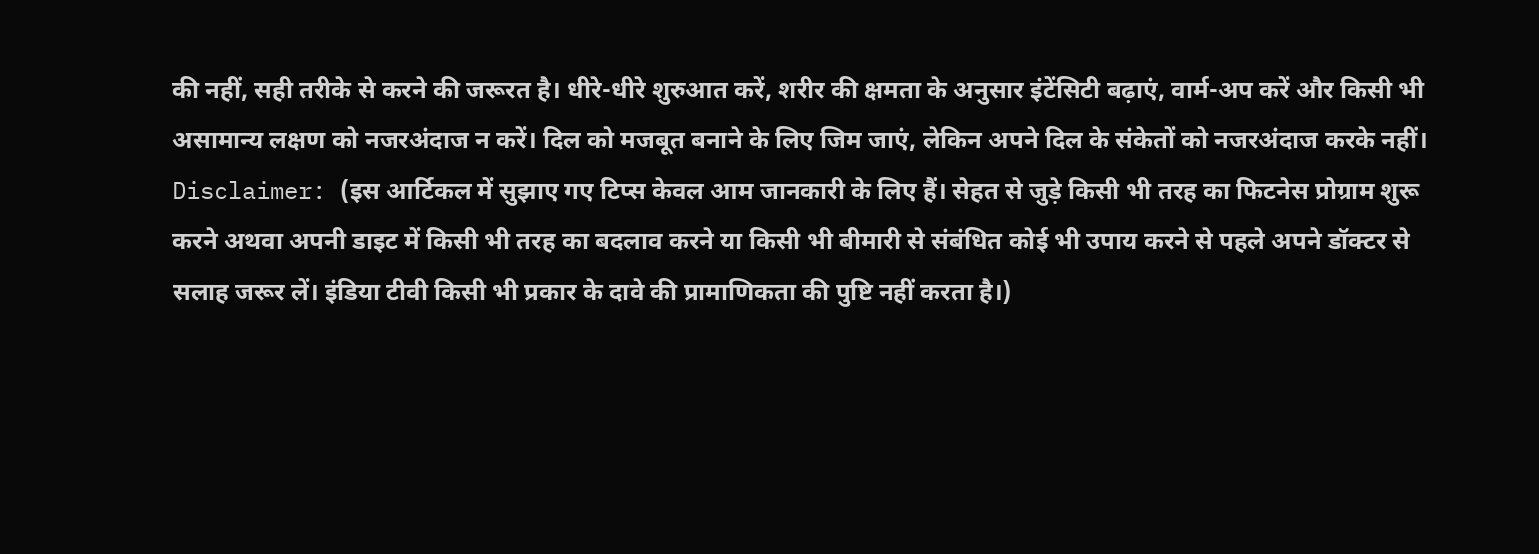की नहीं, सही तरीके से करने की जरूरत है। धीरे-धीरे शुरुआत करें, शरीर की क्षमता के अनुसार इंटेंसिटी बढ़ाएं, वार्म-अप करें और किसी भी असामान्य लक्षण को नजरअंदाज न करें। दिल को मजबूत बनाने के लिए जिम जाएं, लेकिन अपने दिल के संकेतों को नजरअंदाज करके नहीं।
Disclaimer: (इस आर्टिकल में सुझाए गए टिप्स केवल आम जानकारी के लिए हैं। सेहत से जुड़े किसी भी तरह का फिटनेस प्रोग्राम शुरू करने अथवा अपनी डाइट में किसी भी तरह का बदलाव करने या किसी भी बीमारी से संबंधित कोई भी उपाय करने से पहले अपने डॉक्टर से सलाह जरूर लें। इंडिया टीवी किसी भी प्रकार के दावे की प्रामाणिकता की पुष्टि नहीं करता है।)